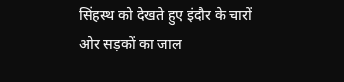सिंहस्थ को देखते हुए इंदौर के चारों ओर सड़कों का जाल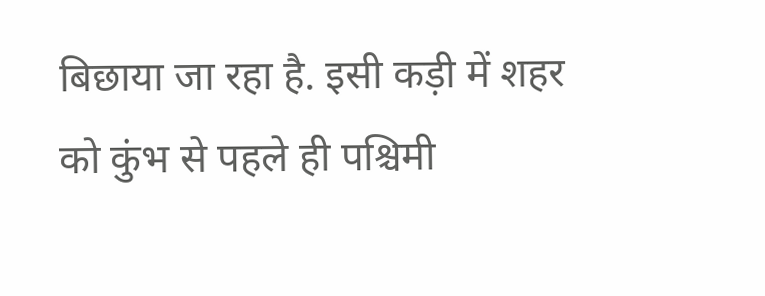बिछाया जा रहा है. इसी कड़ी में शहर को कुंभ से पहले ही पश्चिमी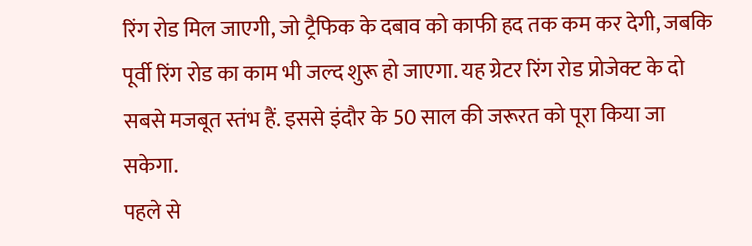रिंग रोड मिल जाएगी, जो ट्रैफिक के दबाव को काफी हद तक कम कर देगी, जबकि पूर्वी रिंग रोड का काम भी जल्द शुरू हो जाएगा. यह ग्रेटर रिंग रोड प्रोजेक्ट के दो सबसे मजबूत स्तंभ हैं. इससे इंदौर के 50 साल की जरूरत को पूरा किया जा सकेगा.
पहले से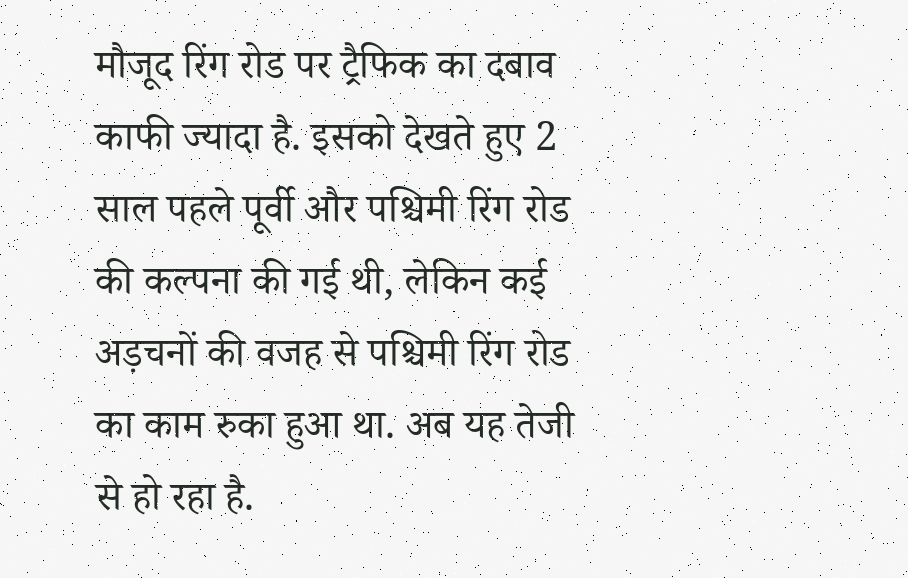मौजूद रिंग रोड पर ट्रैफिक का दबाव काफी ज्यादा है. इसको देखते हुए 2 साल पहले पूर्वी और पश्चिमी रिंग रोड की कल्पना की गई थी, लेकिन कई अड़चनों की वजह से पश्चिमी रिंग रोड का काम रुका हुआ था. अब यह तेजी से हो रहा है.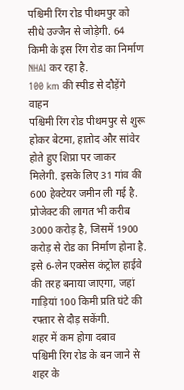पश्चिमी रिंग रोड पीथमपुर को सीधे उज्जैन से जोड़ेगी. 64 किमी के इस रिंग रोड का निर्माण NHAI कर रहा है.
100 km की स्पीड से दौड़ेंगे वाहन
पश्चिमी रिंग रोड पीथमपुर से शुरू होकर बेटमा, हातोद और सांवेर होते हुए शिप्रा पर जाकर मिलेगी. इसके लिए 31 गांव की 600 हेक्टेयर जमीन ली गई है. प्रोजेक्ट की लागत भी करीब 3000 करोड़ है, जिसमें 1900 करोड़ से रोड का निर्माण होना है. इसे 6-लेन एक्सेस कंट्रोल हाईवे की तरह बनाया जाएगा, जहां गाड़ियां 100 किमी प्रति घंटे की रफ्तार से दौड़ सकेंगी.
शहर में कम होगा दबाव
पश्चिमी रिंग रोड के बन जाने से शहर के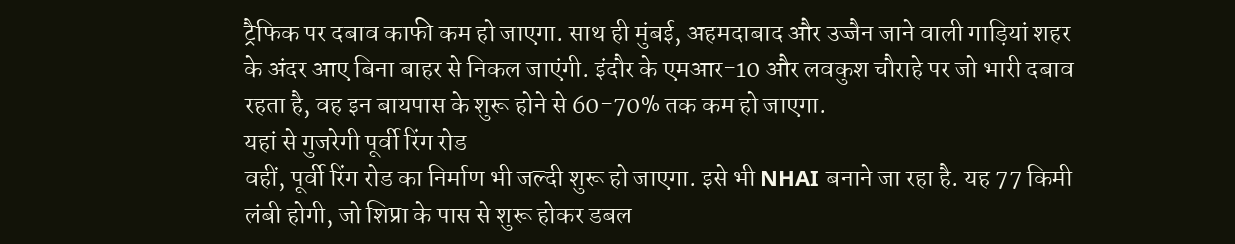ट्रैफिक पर दबाव काफी कम हो जाएगा. साथ ही मुंबई, अहमदाबाद और उज्जैन जाने वाली गाड़ियां शहर के अंदर आए बिना बाहर से निकल जाएंगी. इंदौर के एमआर-10 और लवकुश चौराहे पर जो भारी दबाव रहता है, वह इन बायपास के शुरू होने से 60-70% तक कम हो जाएगा.
यहां से गुजरेगी पूर्वी रिंग रोड
वहीं, पूर्वी रिंग रोड का निर्माण भी जल्दी शुरू हो जाएगा. इसे भी NHAI बनाने जा रहा है. यह 77 किमी लंबी होगी, जो शिप्रा के पास से शुरू होकर डबल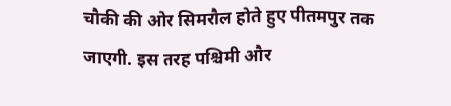चौकी की ओर सिमरौल होते हुए पीतमपुर तक जाएगी. इस तरह पश्चिमी और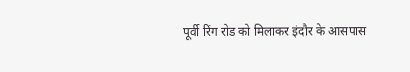पूर्वी रिंग रोड को मिलाकर इंदौर के आसपास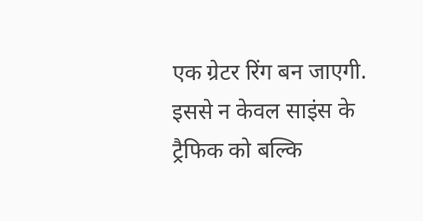एक ग्रेटर रिंग बन जाएगी. इससे न केवल साइंस के ट्रैफिक को बल्कि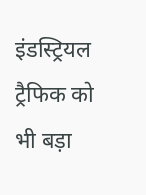इंडस्ट्रियल ट्रैफिक को भी बड़ा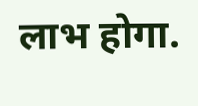लाभ होगा.